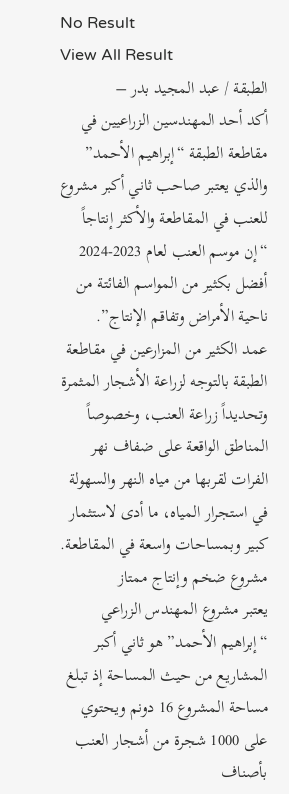No Result
View All Result
الطبقة / عبد المجيد بدر –
أكد أحد المهندسين الزراعيين في مقاطعة الطبقة “إبراهيم الأحمد” والذي يعتبر صاحب ثاني أكبر مشروع للعنب في المقاطعة والأكثر إنتاجاً “إن موسم العنب لعام 2023-2024 أفضل بكثير من المواسم الفائتة من ناحية الأمراض وتفاقم الإنتاج”.
عمد الكثير من المزارعين في مقاطعة الطبقة بالتوجه لزراعة الأشجار المثمرة وتحديداً زراعة العنب، وخصوصاً المناطق الواقعة على ضفاف نهر الفرات لقربها من مياه النهر والسهولة في استجرار المياه، ما أدى لاستثمار كبير وبمساحات واسعة في المقاطعة.
مشروع ضخم وإنتاج ممتاز
يعتبر مشروع المهندس الزراعي “إبراهيم الأحمد” هو ثاني أكبر المشاريع من حيث المساحة إذ تبلغ مساحة المشروع 16 دونم ويحتوي على 1000 شجرة من أشجار العنب بأصناف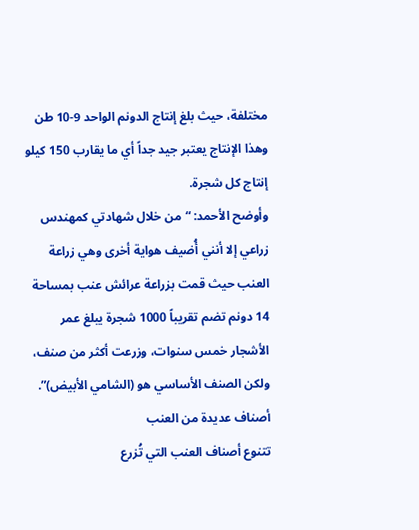مختلفة، حيث بلغ إنتاج الدونم الواحد 9-10 طن وهذا الإنتاج يعتبر جيد جداً أي ما يقارب 150 كيلو إنتاج كل شجرة.
وأوضح الأحمد: “من خلال شهادتي كمهندس زراعي إلا أنني أُضيف هواية أخرى وهي زراعة العنب حيث قمت بزراعة عرائش عنب بمساحة 14 دونم تضم تقريباً 1000 شجرة يبلغ عمر الأشجار خمس سنوات، وزرعت أكثر من صنف، ولكن الصنف الأساسي هو (الشامي الأبيض)”.
أصناف عديدة من العنب
تتنوع أصناف العنب التي تُزرع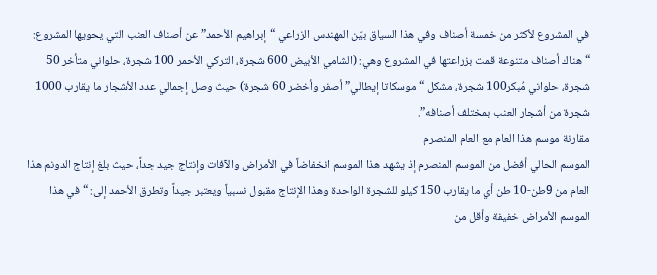في المشروع لأكثر من خمسة أصناف وفي هذا السياق بيّن المهندس الزراعي “إبراهيم الأحمد” عن أصناف العنب التي يحويها المشروع: “هناك أصناف متنوعة قمت بزراعتها في المشروع وهي: (الشامي الأبيض 600 شجرة، التركي الأحمر 100 شجرة، حلواني متأخر 50 شجرة، حلواني مُبكر100 شجرة، مشكل “موسكاتا إيطالي” أصفر وأخضر 60 شجرة) حيث وصل إجمالي عدد الأشجار ما يقارب 1000 شجرة من أشجار العنب بمختلف أصنافه”.
مقارنة موسم هذا العام مع العام المنصرم
الموسم الحالي أفضل من الموسم المنصرم إذ يشهد هذا الموسم انخفاضاً في الأمراض والآفات وإنتاج جيد جداً، حيث بلغ إنتاج الدونم هذا العام من 9طن-10 طن أي ما يقارب 150 كيلو للشجرة الواحدة وهذا الإنتاج مقبول نسبياً ويعتبر جيداً وتطرق الأحمد إلى: “في هذا الموسم الأمراض خفيفة وأقل من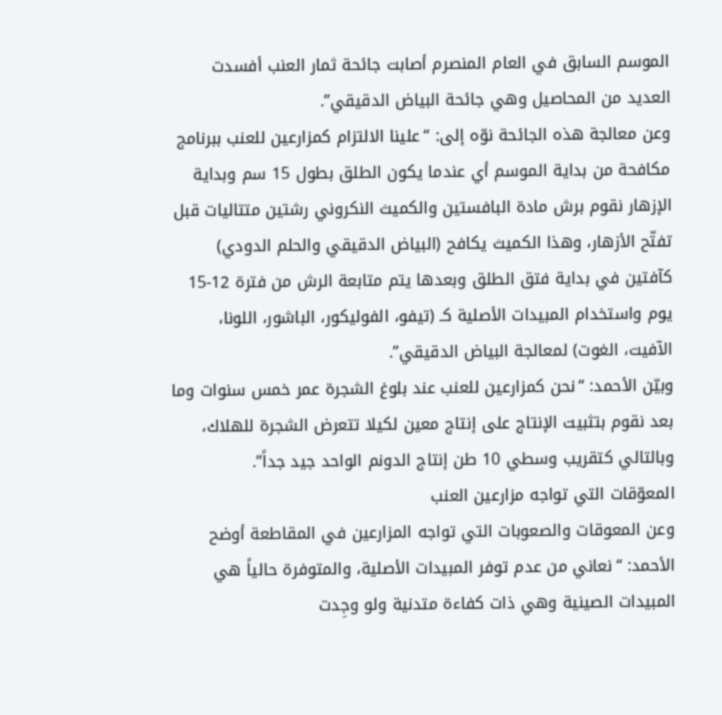الموسم السابق في العام المنصرم أصابت جائحة ثمار العنب أفسدت العديد من المحاصيل وهي جائحة البياض الدقيقي”.
وعن معالجة هذه الجائحة نوّه إلى: “علينا الالتزام كمزارعين للعنب ببرنامج مكافحة من بداية الموسم أي عندما يكون الطلق بطول 15 سم وبداية الإزهار نقوم برش مادة البافستين والكميث النكروني رشتين متتاليات قبل تفتّح الأزهار، وهذا الكميث يكافح (البياض الدقيقي والحلم الدودي) كآفتين في بداية فتق الطلق وبعدها يتم متابعة الرش من فترة 12-15 يوم واستخدام المبيدات الأصلية كـ (تيفو، الفوليكور، الباشور، اللونا، الآفيت، الغوت) لمعالجة البياض الدقيقي”.
وبيّن الأحمد: “نحن كمزارعين للعنب عند بلوغ الشجرة عمر خمس سنوات وما بعد نقوم بتثبيت الإنتاج على إنتاج معين لكيلا تتعرض الشجرة للهلاك، وبالتالي كتقريب وسطي 10 طن إنتاج الدونم الواحد جيد جداً”.
المعوّقات التي تواجه مزارعين العنب
وعن المعوقات والصعوبات التي تواجه المزارعين في المقاطعة أوضح الأحمد: “نعاني من عدم توفر المبيدات الأصلية، والمتوفرة حالياً هي المبيدات الصينية وهي ذات كفاءة متدنية ولو وجِدت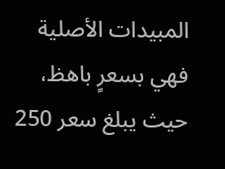المبيدات الأصلية فهي بسعرٍ باهظ، حيث يبلغ سعر 250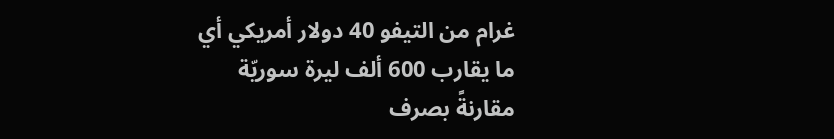غرام من التيفو 40 دولار أمريكي أي ما يقارب 600 ألف ليرة سوريّة مقارنةً بصرف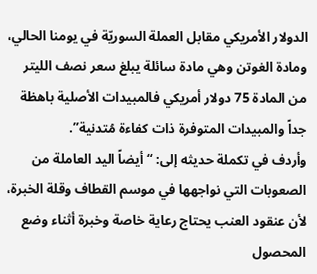الدولار الأمريكي مقابل العملة السوريّة في يومنا الحالي، ومادة الغوتن وهي مادة سائلة يبلغ سعر نصف الليتر من المادة 75 دولار أمريكي فالمبيدات الأصلية باهظة جداً والمبيدات المتوفرة ذات كفاءة مُتدنية”.
وأردف في تكملة حديثه إلى: “أيضاً اليد العاملة من الصعوبات التي نواجهها في موسم القطاف وقلة الخبرة، لأن عنقود العنب يحتاج رعاية خاصة وخبرة أثناء وضع المحصول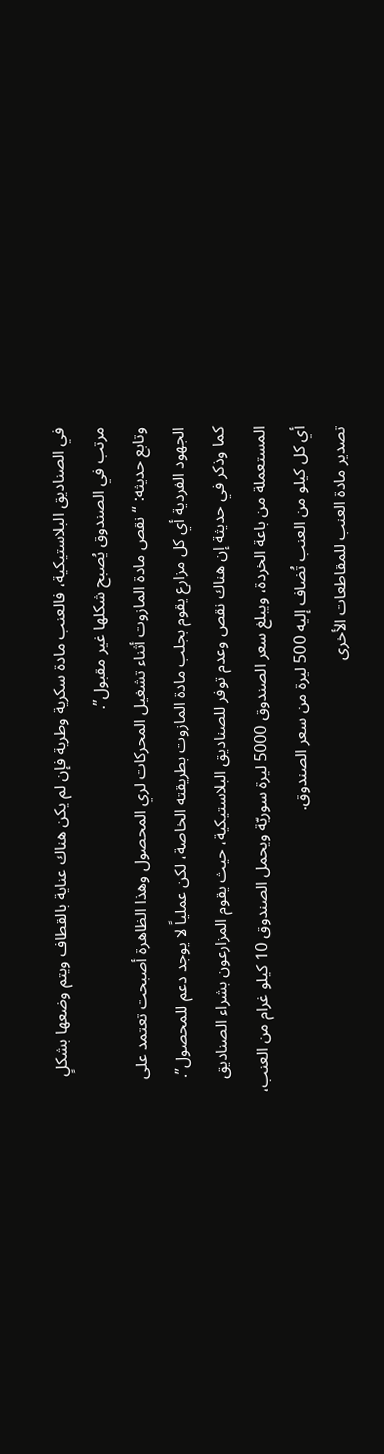في الصناديق البلاستيكية، فالعنب مادة سكرية وطرية فإن لم يكن هناك عناية بالقطاف ويتم وضعها بشكلٍ مرتب في الصندوق يُصبح شكلها غير مقبول”.
وتابع حديثه: “نقص مادة المازوت أثناء تشغيل المحركات لري المحصول وهذا الظاهرة أصبحت تعتمد على الجهود الفردية أي كل مزارع يقوم بجلب مادة المازوت بطريقته الخاصة، لكن عملياً لا يوجد دعم للمحصول”.
كما وذكر في حديثة إن هناك نقص وعدم توفر للصناديق البلاستيكية، حيث يقوم المزارعون بشراء الصناديق المستعملة من باعة الخردة، ويبلغ سعر الصندوق 5000 ليرة سوريّة ويحمل الصندوق 10 كيلو غرام من العنب، أي كل كيلو من العنب تُضاف إليه 500 ليرة من سعر الصندوق.
تصدير مادة العنب للمقاطعات الأخرى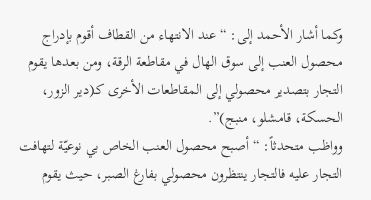وكما أشار الأحمد إلى: “عند الانتهاء من القطاف أقوم بإدراج محصول العنب إلى سوق الهال في مقاطعة الرقة، ومن بعدها يقوم التجار بتصدير محصولي إلى المقاطعات الأخرى كـ(دير الزور، الحسكة، قامشلو، منبج)”.
وواظب متحدثاً: “أصبح محصول العنب الخاص بي نوعيّة لتهافت التجار عليه فالتجار ينتظرون محصولي بفارغ الصبر، حيث يقوم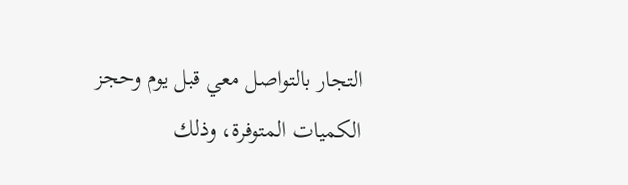التجار بالتواصل معي قبل يوم وحجز الكميات المتوفرة، وذلك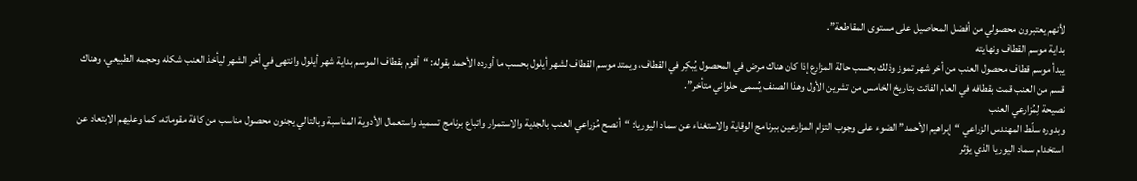لأنهم يعتبرون محصولي من أفضل المحاصيل على مستوى المقاطعة”.
بداية موسم القطاف ونهايته
يبدأ موسم قطاف محصول العنب من أخر شهر تموز وذلك بحسب حالة المزارع إذا كان هناك مرض في المحصول يُبكِر في القطاف، ويمتد موسم القطاف لشهر أيلول بحسب ما أورده الأحمد بقوله: “أقوم بقطاف الموسم بداية شهر أيلول وانتهى في أخر الشهر ليأخذ العنب شكله وحجمه الطبيعي، وهناك قسم من العنب قمت بقطافه في العام الفائت بتاريخ الخامس من تشرين الأول وهذا الصنف يُسمى حلواني متأخر”.
نصيحة لِمُزارعي العنب
وبدوره سلّط المهندس الزراعي “إبراهيم الأحمد” الضوء على وجوب التزام المزارعين ببرنامج الوقاية والاستغناء عن سماد اليوريا: “أنصح مُزراعي العنب بالجدية والاستمرار واتباع برنامج تسميد واستعمال الأدوية المناسبة وبالتالي يجنون محصول مناسب من كافة مقوماته، كما وعليهم الابتعاد عن استخدام سماد اليوريا الذي يؤثر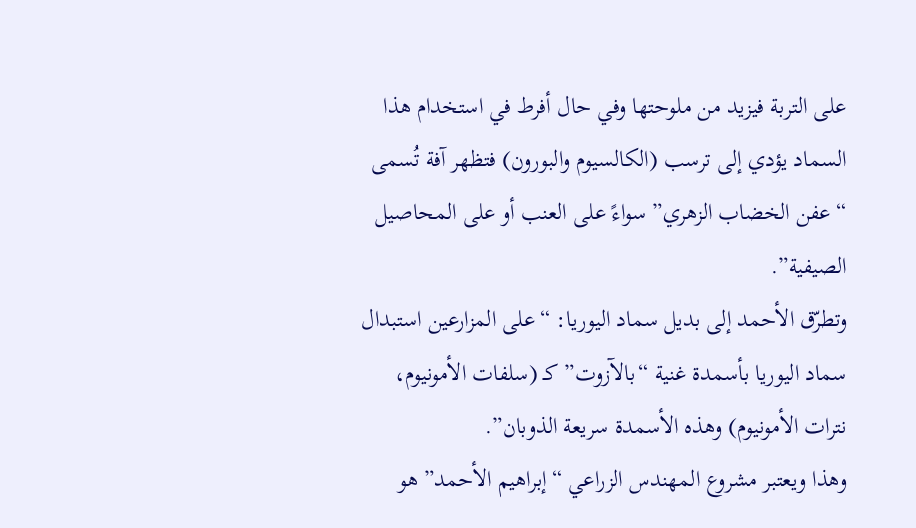على التربة فيزيد من ملوحتها وفي حال أفرط في استخدام هذا السماد يؤدي إلى ترسب (الكالسيوم والبورون) فتظهر آفة تُسمى “عفن الخضاب الزهري” سواءً على العنب أو على المحاصيل الصيفية”.
وتطرّق الأحمد إلى بديل سماد اليوريا: “على المزارعين استبدال سماد اليوريا بأسمدة غنية “بالآزوت” كـ (سلفات الأمونيوم، نترات الأمونيوم) وهذه الأسمدة سريعة الذوبان”.
وهذا ويعتبر مشروع المهندس الزراعي “إبراهيم الأحمد” هو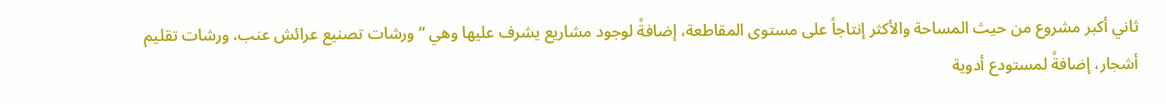ثاني أكبر مشروع من حيث المساحة والأكثر إنتاجاً على مستوى المقاطعة، إضافةً لوجود مشاريع يشرف عليها وهي “ورشات تصنيع عرائش عنب، ورشات تقليم أشجار، إضافةً لمستودع أدوية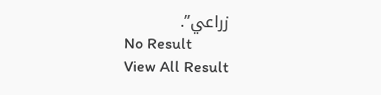زراعي”.
No Result
View All Result